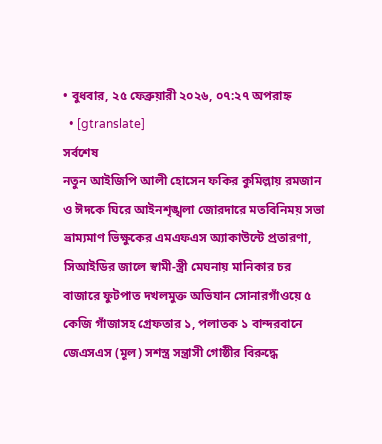• বুধবার, ২৫ ফেব্রুয়ারী ২০২৬, ০৭:২৭ অপরাহ্ন
  • [gtranslate]
সর্বশেষ
নতুন আইজিপি আলী হোসেন ফকির কুমিল্লায় রমজান ও ঈদকে ঘিরে আইনশৃঙ্খলা জোরদারে মতবিনিময় সভা ভ্রাম্যমাণ ভিক্ষুকের এমএফএস অ্যাকাউন্টে প্রতারণা, সিআইডির জালে স্বামী-স্ত্রী মেঘনায় মানিকার চর বাজারে ফুটপাত দখলমুক্ত অভিযান সোনারগাঁওয়ে ৫ কেজি গাঁজাসহ গ্রেফতার ১, পলাতক ১ বান্দরবানে জেএসএস (মূল) সশস্ত্র সন্ত্রাসী গোষ্ঠীর বিরুদ্ধে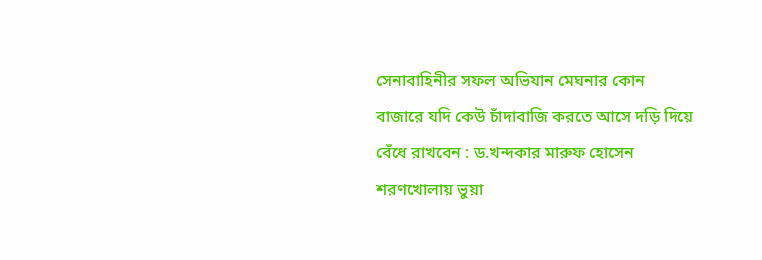সেনাবাহিনীর সফল অভিযান মেঘনার কোন বাজারে যদি কেউ চাঁদাবাজি করতে আসে দড়ি দিয়ে বেঁধে রাখবেন : ড.খন্দকার মারুফ হোসেন শরণখোলায় ভুয়া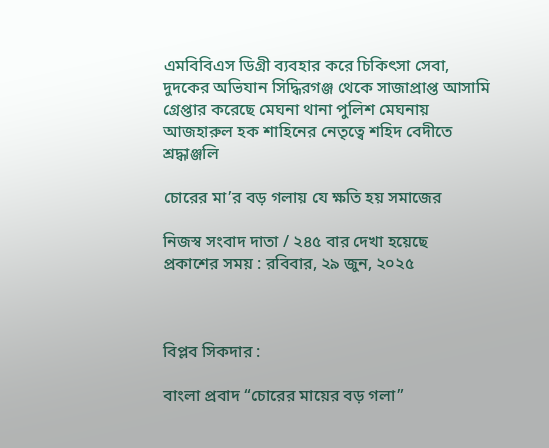এমবিবিএস ডিগ্রী ব্যবহার করে চিকিৎসা সেবা, দুদকের অভিযান সিদ্ধিরগঞ্জ থেকে সাজাপ্রাপ্ত আসামি গ্রেপ্তার করেছে মেঘনা থানা পুলিশ মেঘনায় আজহারুল হক শাহিনের নেতৃত্বে শহিদ বেদীতে শ্রদ্ধাঞ্জলি

চোরের মা’র বড় গলায় যে ক্ষতি হয় সমাজের

নিজস্ব সংবাদ দাতা / ২৪৫ বার দেখা হয়েছে
প্রকাশের সময় : রবিবার, ২৯ জুন, ২০২৫



বিপ্লব সিকদার :

বাংলা প্রবাদ “চোরের মায়ের বড় গলা”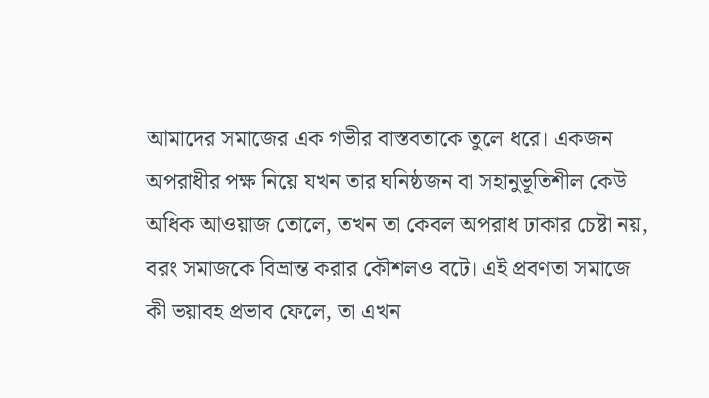আমাদের সমাজের এক গভীর বাস্তবতাকে তুলে ধরে। একজন অপরাধীর পক্ষ নিয়ে যখন তার ঘনিষ্ঠজন বা সহানুভূতিশীল কেউ অধিক আওয়াজ তোলে, তখন তা কেবল অপরাধ ঢাকার চেষ্টা নয়, বরং সমাজকে বিভ্রান্ত করার কৌশলও বটে। এই প্রবণতা সমাজে কী ভয়াবহ প্রভাব ফেলে, তা এখন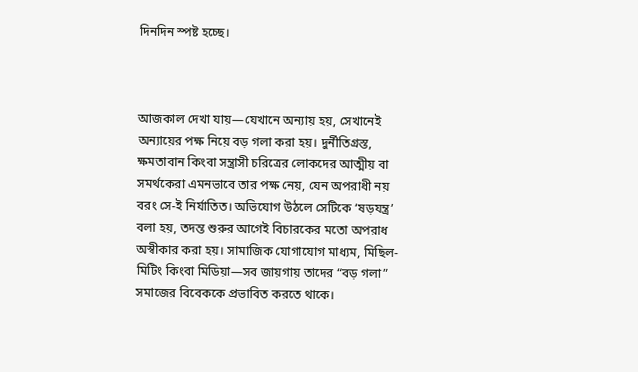দিনদিন স্পষ্ট হচ্ছে।



আজকাল দেখা যায়—যেখানে অন্যায় হয়, সেখানেই অন্যায়ের পক্ষ নিয়ে বড় গলা করা হয়। দুর্নীতিগ্রস্ত, ক্ষমতাবান কিংবা সন্ত্রাসী চরিত্রের লোকদের আত্মীয় বা সমর্থকেরা এমনভাবে তার পক্ষ নেয়, যেন অপরাধী নয় বরং সে-ই নির্যাতিত। অভিযোগ উঠলে সেটিকে ‘ষড়যন্ত্র’ বলা হয়, তদন্ত শুরুর আগেই বিচারকের মতো অপরাধ অস্বীকার করা হয়। সামাজিক যোগাযোগ মাধ্যম, মিছিল-মিটিং কিংবা মিডিয়া—সব জায়গায় তাদের “বড় গলা” সমাজের বিবেককে প্রভাবিত করতে থাকে।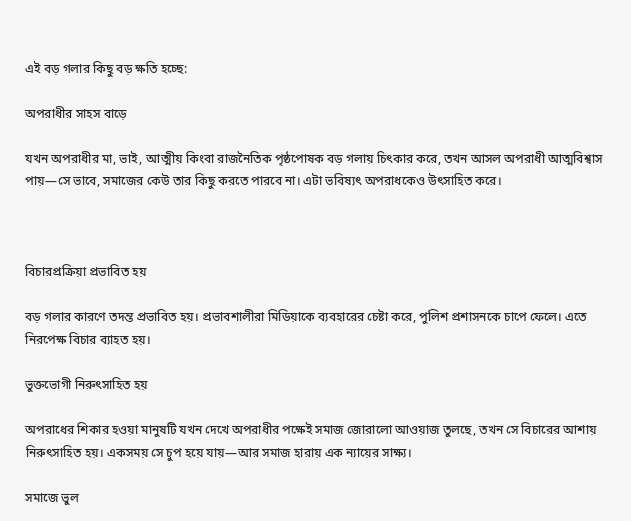এই বড় গলার কিছু বড় ক্ষতি হচ্ছে:

অপরাধীর সাহস বাড়ে

যখন অপরাধীর মা, ভাই, আত্মীয় কিংবা রাজনৈতিক পৃষ্ঠপোষক বড় গলায় চিৎকার করে, তখন আসল অপরাধী আত্মবিশ্বাস পায়—সে ভাবে, সমাজের কেউ তার কিছু করতে পারবে না। এটা ভবিষ্যৎ অপরাধকেও উৎসাহিত করে।



বিচারপ্রক্রিয়া প্রভাবিত হয়

বড় গলার কারণে তদন্ত প্রভাবিত হয়। প্রভাবশালীরা মিডিয়াকে ব্যবহারের চেষ্টা করে, পুলিশ প্রশাসনকে চাপে ফেলে। এতে নিরপেক্ষ বিচার ব্যাহত হয়।

ভুক্তভোগী নিরুৎসাহিত হয়

অপরাধের শিকার হওয়া মানুষটি যখন দেখে অপরাধীর পক্ষেই সমাজ জোরালো আওয়াজ তুলছে, তখন সে বিচারের আশায় নিরুৎসাহিত হয়। একসময় সে চুপ হয়ে যায়—আর সমাজ হারায় এক ন্যায়ের সাক্ষ্য।

সমাজে ভুল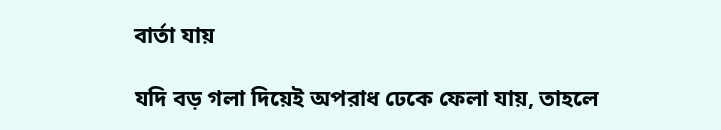বার্তা যায়

যদি বড় গলা দিয়েই অপরাধ ঢেকে ফেলা যায়, তাহলে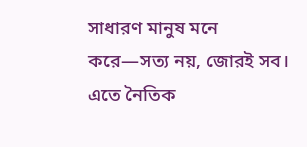সাধারণ মানুষ মনে করে—সত্য নয়, জোরই সব। এতে নৈতিক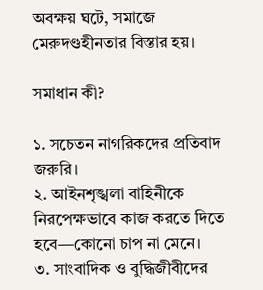অবক্ষয় ঘটে, সমাজে মেরুদণ্ডহীনতার বিস্তার হয়।

সমাধান কী?

১. সচেতন নাগরিকদের প্রতিবাদ জরুরি।
২. আইনশৃঙ্খলা বাহিনীকে নিরপেক্ষভাবে কাজ করতে দিতে হবে—কোনো চাপ না মেনে।
৩. সাংবাদিক ও বুদ্ধিজীবীদের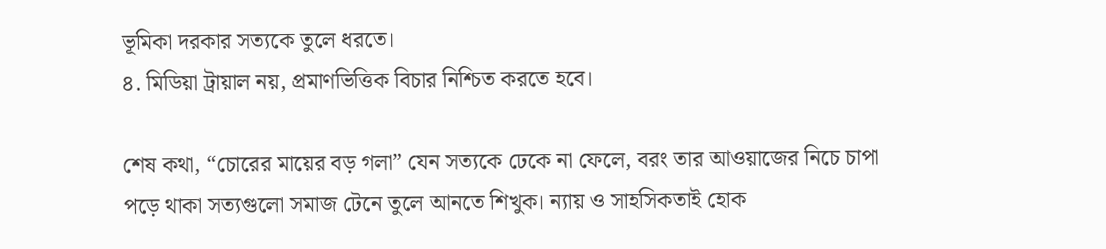ভূমিকা দরকার সত্যকে তুলে ধরতে।
৪. মিডিয়া ট্রায়াল নয়, প্রমাণভিত্তিক বিচার নিশ্চিত করতে হবে।

শেষ কথা, “চোরের মায়ের বড় গলা” যেন সত্যকে ঢেকে না ফেলে, বরং তার আওয়াজের নিচে চাপা পড়ে থাকা সত্যগুলো সমাজ টেনে তুলে আনতে শিখুক। ন্যায় ও সাহসিকতাই হোক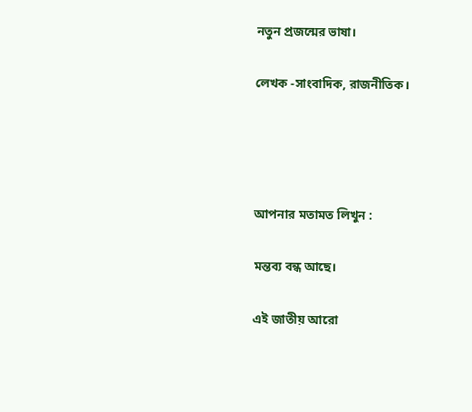নতুন প্রজন্মের ভাষা।

লেখক -সাংবাদিক, রাজনীতিক।




আপনার মতামত লিখুন :

মন্তব্য বন্ধ আছে।

এই জাতীয় আরো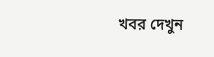খবর দেখুন